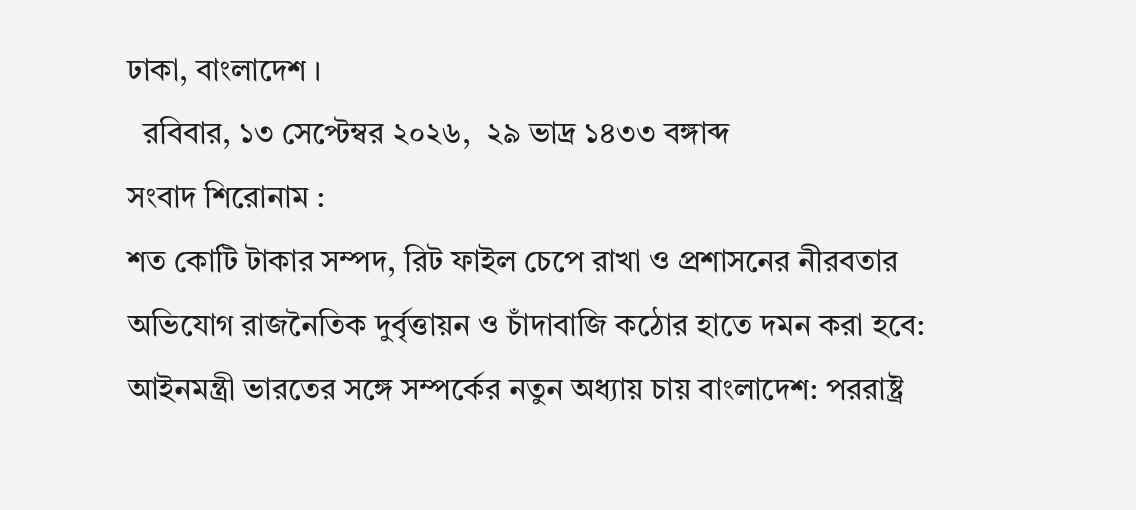ঢাকা, বাংলাদেশ ।
  রবিবার, ১৩ সেপ্টেম্বর ২০২৬,  ২৯ ভাদ্র ১৪৩৩ বঙ্গাব্দ
সংবাদ শিরোনাম :
শত কোটি টাকার সম্পদ, রিট ফাইল চেপে রাখা ও প্রশাসনের নীরবতার অভিযোগ রাজনৈতিক দুর্বৃত্তায়ন ও চাঁদাবাজি কঠোর হাতে দমন করা হবে: আইনমন্ত্রী ভারতের সঙ্গে সম্পর্কের নতুন অধ্যায় চায় বাংলাদেশ: পররাষ্ট্র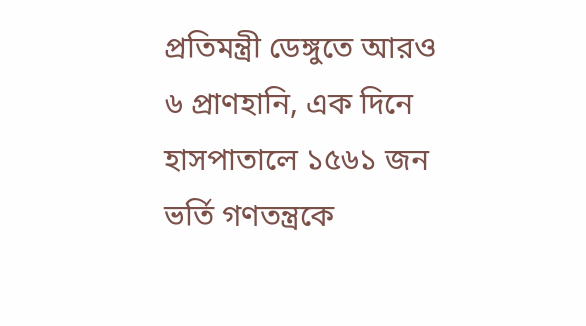প্রতিমন্ত্রী ডেঙ্গুতে আরও ৬ প্রাণহানি, এক দিনে হাসপাতালে ১৫৬১ জন ভর্তি গণতন্ত্রকে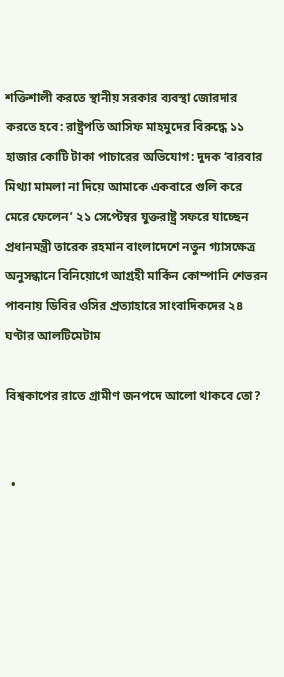শক্তিশালী করতে স্থানীয় সরকার ব্যবস্থা জোরদার করতে হবে: রাষ্ট্রপতি আসিফ মাহমুদের বিরুদ্ধে ১১ হাজার কোটি টাকা পাচারের অভিযোগ: দুদক ‘বারবার মিথ্যা মামলা না দিয়ে আমাকে একবারে গুলি করে মেরে ফেলেন’ ২১ সেপ্টেম্বর যুক্তরাষ্ট্র সফরে যাচ্ছেন প্রধানমন্ত্রী তারেক রহমান বাংলাদেশে নতুন গ্যাসক্ষেত্র অনুসন্ধানে বিনিয়োগে আগ্রহী মার্কিন কোম্পানি শেভরন পাবনায় ডিবির ওসির প্রত্যাহারে সাংবাদিকদের ২৪ ঘণ্টার আলটিমেটাম

বিশ্বকাপের রাতে গ্রামীণ জনপদে আলো থাকবে তো?


  •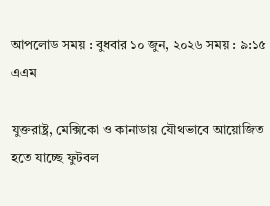আপলোড সময় : বুধবার ১০ জুন, ২০২৬ সময় : ৯:১৫ এএম

যুক্তরাষ্ট্র, মেক্সিকো ও কানাডায় যৌথভাবে আয়োজিত হতে যাচ্ছে ফুটবল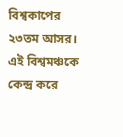বিশ্বকাপের ২৩তম আসর। এই বিশ্বমঞ্চকে কেন্দ্র করে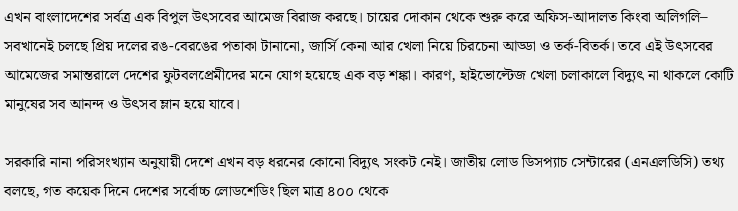এখন বাংলাদেশের সর্বত্র এক বিপুল উৎসবের আমেজ বিরাজ করছে। চায়ের দোকান থেকে শুরু করে অফিস-আদালত কিংবা অলিগলি– সবখানেই চলছে প্রিয় দলের রঙ-বেরঙের পতাকা টানানো, জার্সি কেনা আর খেলা নিয়ে চিরচেনা আড্ডা ও তর্ক-বিতর্ক। তবে এই উৎসবের আমেজের সমান্তরালে দেশের ফুটবলপ্রেমীদের মনে যোগ হয়েছে এক বড় শঙ্কা। কারণ, হাইভোল্টেজ খেলা চলাকালে বিদ্যুৎ না থাকলে কোটি মানুষের সব আনন্দ ও উৎসব ম্লান হয়ে যাবে।

সরকারি নানা পরিসংখ্যান অনুযায়ী দেশে এখন বড় ধরনের কোনো বিদ্যুৎ সংকট নেই। জাতীয় লোড ডিসপ্যাচ সেন্টারের (এনএলডিসি) তথ্য বলছে, গত কয়েক দিনে দেশের সর্বোচ্চ লোডশেডিং ছিল মাত্র ৪০০ থেকে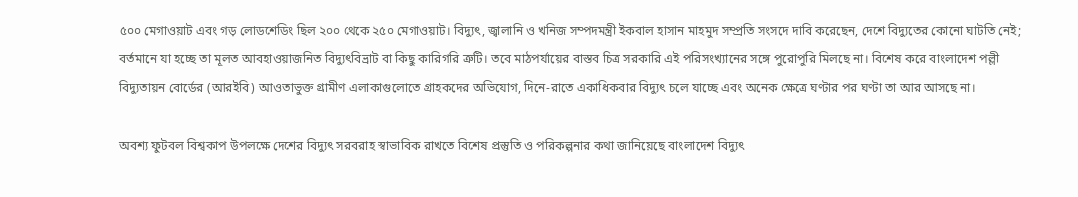৫০০ মেগাওয়াট এবং গড় লোডশেডিং ছিল ২০০ থেকে ২৫০ মেগাওয়াট। বিদ্যুৎ, জ্বালানি ও খনিজ সম্পদমন্ত্রী ইকবাল হাসান মাহমুদ সম্প্রতি সংসদে দাবি করেছেন, দেশে বিদ্যুতের কোনো ঘাটতি নেই; বর্তমানে যা হচ্ছে তা মূলত আবহাওয়াজনিত বিদ্যুৎবিভ্রাট বা কিছু কারিগরি ত্রুটি। তবে মাঠপর্যায়ের বাস্তব চিত্র সরকারি এই পরিসংখ্যানের সঙ্গে পুরোপুরি মিলছে না। বিশেষ করে বাংলাদেশ পল্লী বিদ্যুতায়ন বোর্ডের (আরইবি) আওতাভুক্ত গ্রামীণ এলাকাগুলোতে গ্রাহকদের অভিযোগ, দিনে-রাতে একাধিকবার বিদ্যুৎ চলে যাচ্ছে এবং অনেক ক্ষেত্রে ঘণ্টার পর ঘণ্টা তা আর আসছে না।

অবশ্য ফুটবল বিশ্বকাপ উপলক্ষে দেশের বিদ্যুৎ সরবরাহ স্বাভাবিক রাখতে বিশেষ প্রস্তুতি ও পরিকল্পনার কথা জানিয়েছে বাংলাদেশ বিদ্যুৎ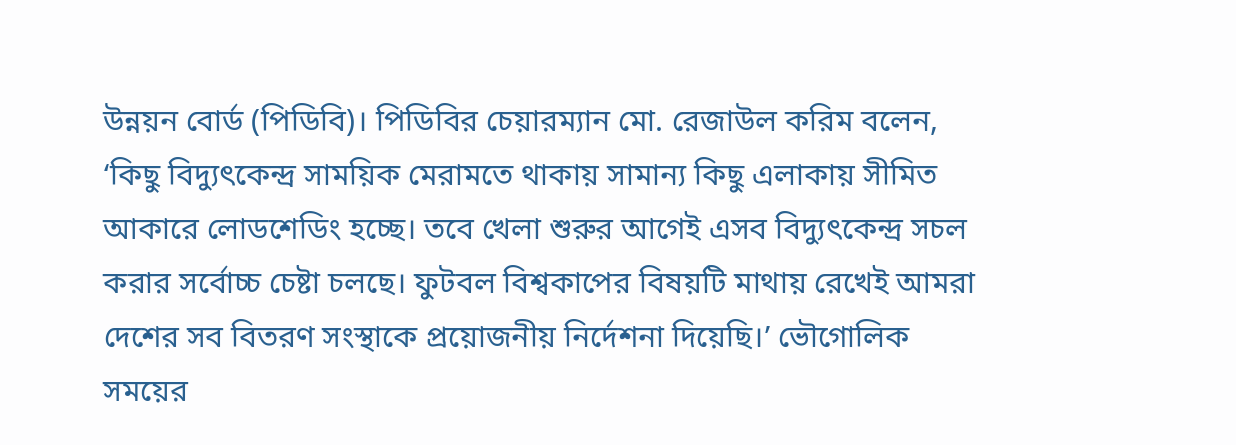উন্নয়ন বোর্ড (পিডিবি)। পিডিবির চেয়ারম্যান মো. রেজাউল করিম বলেন, ‘কিছু বিদ্যুৎকেন্দ্র সাময়িক মেরামতে থাকায় সামান্য কিছু এলাকায় সীমিত আকারে লোডশেডিং হচ্ছে। তবে খেলা শুরুর আগেই এসব বিদ্যুৎকেন্দ্র সচল করার সর্বোচ্চ চেষ্টা চলছে। ফুটবল বিশ্বকাপের বিষয়টি মাথায় রেখেই আমরা দেশের সব বিতরণ সংস্থাকে প্রয়োজনীয় নির্দেশনা দিয়েছি।’ ভৌগোলিক সময়ের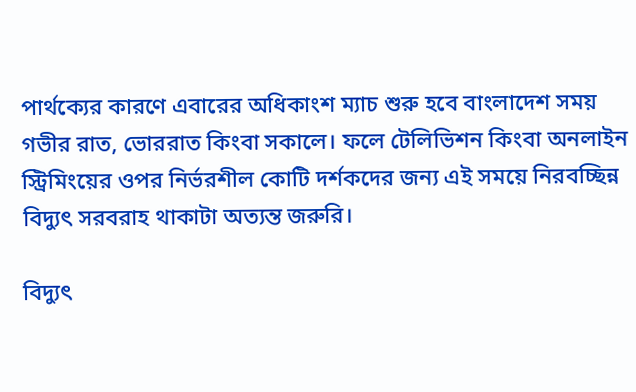পার্থক্যের কারণে এবারের অধিকাংশ ম্যাচ শুরু হবে বাংলাদেশ সময় গভীর রাত, ভোররাত কিংবা সকালে। ফলে টেলিভিশন কিংবা অনলাইন স্ট্রিমিংয়ের ওপর নির্ভরশীল কোটি দর্শকদের জন্য এই সময়ে নিরবচ্ছিন্ন বিদ্যুৎ সরবরাহ থাকাটা অত্যন্ত জরুরি।

বিদ্যুৎ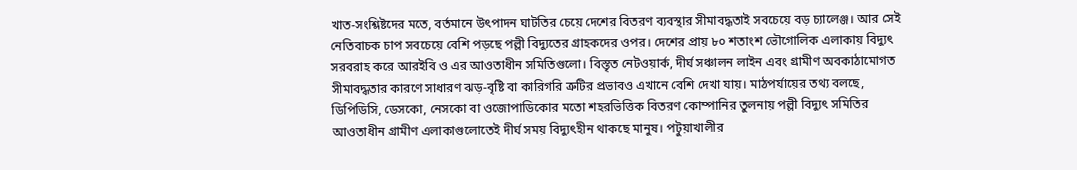খাত-সংশ্লিষ্টদের মতে, বর্তমানে উৎপাদন ঘাটতির চেয়ে দেশের বিতরণ ব্যবস্থার সীমাবদ্ধতাই সবচেয়ে বড় চ্যালেঞ্জ। আর সেই নেতিবাচক চাপ সবচেয়ে বেশি পড়ছে পল্লী বিদ্যুতের গ্রাহকদের ওপর। দেশের প্রায় ৮০ শতাংশ ভৌগোলিক এলাকায় বিদ্যুৎ সরবরাহ করে আরইবি ও এর আওতাধীন সমিতিগুলো। বিস্তৃত নেটওয়ার্ক, দীর্ঘ সঞ্চালন লাইন এবং গ্রামীণ অবকাঠামোগত সীমাবদ্ধতার কারণে সাধারণ ঝড়-বৃষ্টি বা কারিগরি ত্রুটির প্রভাবও এখানে বেশি দেখা যায়। মাঠপর্যায়ের তথ্য বলছে, ডিপিডিসি, ডেসকো, নেসকো বা ওজোপাডিকোর মতো শহরভিত্তিক বিতরণ কোম্পানির তুলনায় পল্লী বিদ্যুৎ সমিতির আওতাধীন গ্রামীণ এলাকাগুলোতেই দীর্ঘ সময় বিদ্যুৎহীন থাকছে মানুষ। পটুয়াখালীর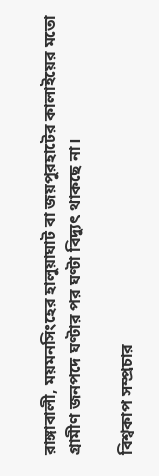রাঙ্গাবালী, ময়মনসিংহের হালুয়াঘাট বা জয়পুরহাটের কালাইয়ের মতো গ্রামীণ জনপদে ঘণ্টার পর ঘণ্টা বিদ্যুৎ থাকছে না।

বিশ্বকাপ সম্প্রচার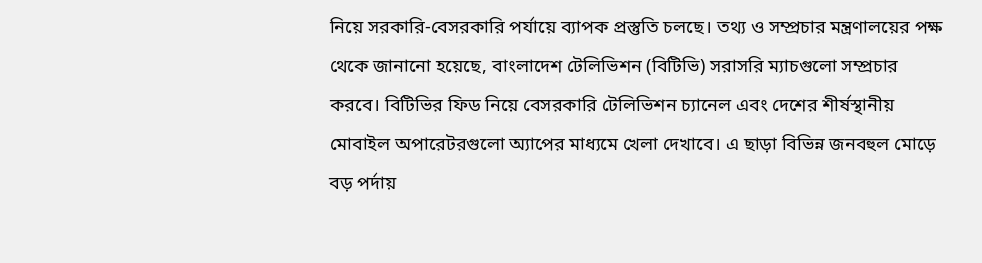নিয়ে সরকারি-বেসরকারি পর্যায়ে ব্যাপক প্রস্তুতি চলছে। তথ্য ও সম্প্রচার মন্ত্রণালয়ের পক্ষ থেকে জানানো হয়েছে, বাংলাদেশ টেলিভিশন (বিটিভি) সরাসরি ম্যাচগুলো সম্প্রচার করবে। বিটিভির ফিড নিয়ে বেসরকারি টেলিভিশন চ্যানেল এবং দেশের শীর্ষস্থানীয় মোবাইল অপারেটরগুলো অ্যাপের মাধ্যমে খেলা দেখাবে। এ ছাড়া বিভিন্ন জনবহুল মোড়ে বড় পর্দায়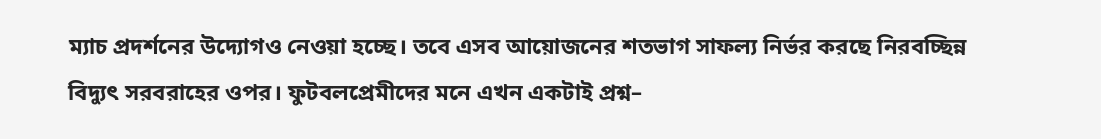ম্যাচ প্রদর্শনের উদ্যোগও নেওয়া হচ্ছে। তবে এসব আয়োজনের শতভাগ সাফল্য নির্ভর করছে নিরবচ্ছিন্ন বিদ্যুৎ সরবরাহের ওপর। ফুটবলপ্রেমীদের মনে এখন একটাই প্রশ্ন–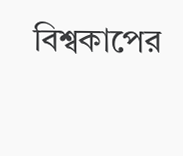বিশ্বকাপের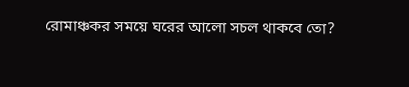রোমাঞ্চকর সময়ে ঘরের আলো সচল থাকবে তো?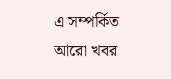এ সম্পর্কিত আরো খবর